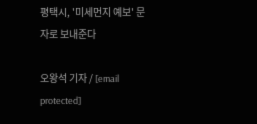평택시, '미세먼지 예보' 문자로 보내준다

오왕석 기자 / [email protected]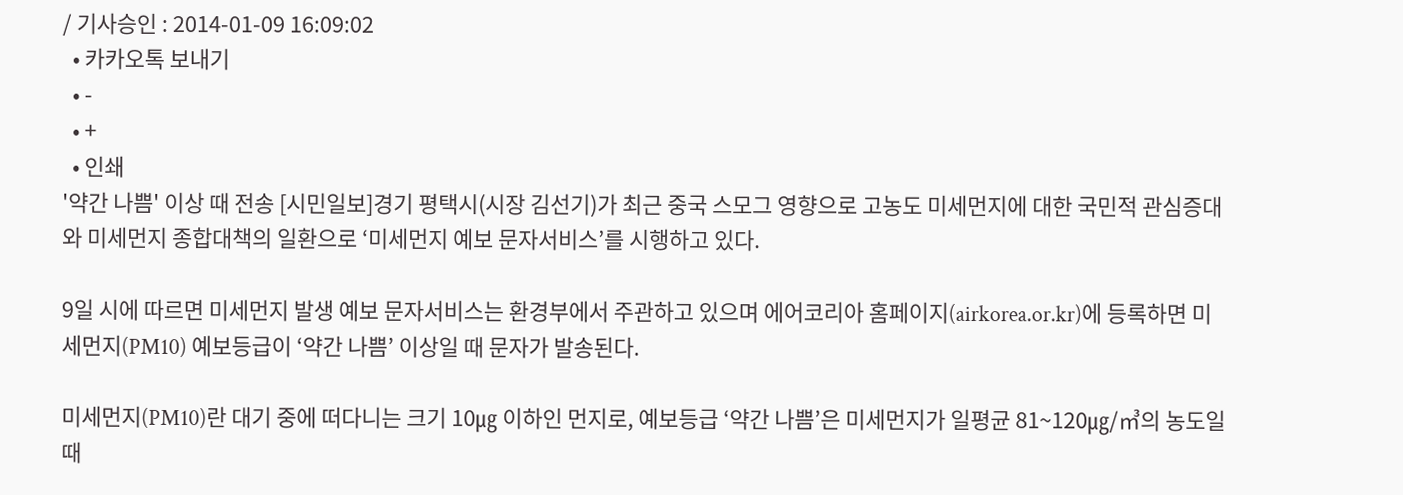/ 기사승인 : 2014-01-09 16:09:02
  • 카카오톡 보내기
  • -
  • +
  • 인쇄
'약간 나쁨' 이상 때 전송 [시민일보]경기 평택시(시장 김선기)가 최근 중국 스모그 영향으로 고농도 미세먼지에 대한 국민적 관심증대와 미세먼지 종합대책의 일환으로 ‘미세먼지 예보 문자서비스’를 시행하고 있다.

9일 시에 따르면 미세먼지 발생 예보 문자서비스는 환경부에서 주관하고 있으며 에어코리아 홈페이지(airkorea.or.kr)에 등록하면 미세먼지(PM10) 예보등급이 ‘약간 나쁨’ 이상일 때 문자가 발송된다.

미세먼지(PM10)란 대기 중에 떠다니는 크기 10㎍ 이하인 먼지로, 예보등급 ‘약간 나쁨’은 미세먼지가 일평균 81~120㎍/㎥의 농도일 때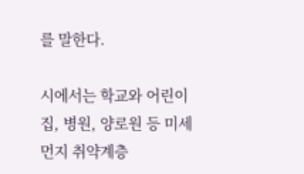를 말한다.

시에서는 학교와 어린이집, 병원, 양로원 등 미세먼지 취약계층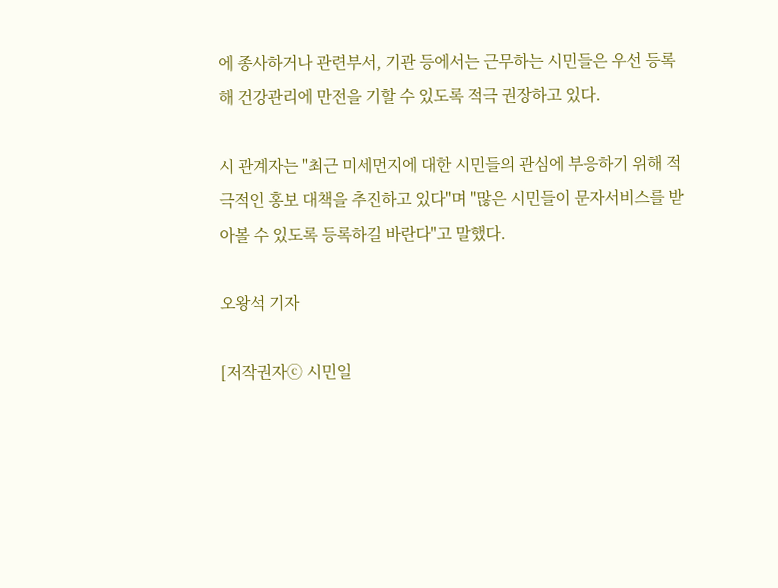에 종사하거나 관련부서, 기관 등에서는 근무하는 시민들은 우선 등록해 건강관리에 만전을 기할 수 있도록 적극 권장하고 있다.

시 관계자는 "최근 미세먼지에 대한 시민들의 관심에 부응하기 위해 적극적인 홍보 대책을 추진하고 있다"며 "많은 시민들이 문자서비스를 받아볼 수 있도록 등록하길 바란다"고 말했다.

오왕석 기자

[저작권자ⓒ 시민일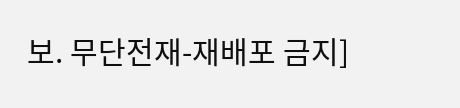보. 무단전재-재배포 금지]